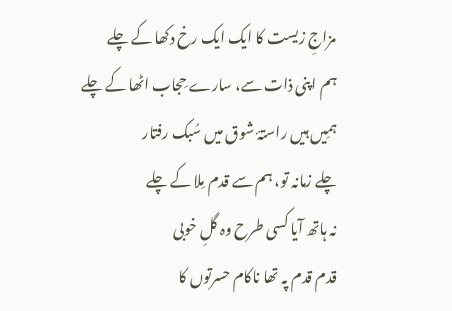مزاجِ زیست کا ایک ایک رخ دکھا کے چلے
ہم اپنی ذات سے، سارے حِجاب اٹھا کے چلے
ہمِیں ہیں راستۂ شوق میں سُبک رفتار
چلے زمانہ تو، ہم سے قدم مِلا کے چلے
نہ ہاتھ آیا کسی طرح وہ گلِ خوبی
قدم قدم پہ تھا ناکام حسرتوں کا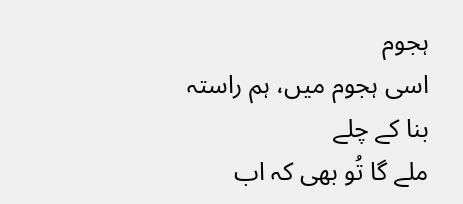ہجوم
اسی ہجوم میں، ہم راستہ بنا کے چلے
ملے گا تُو بھی کہ اب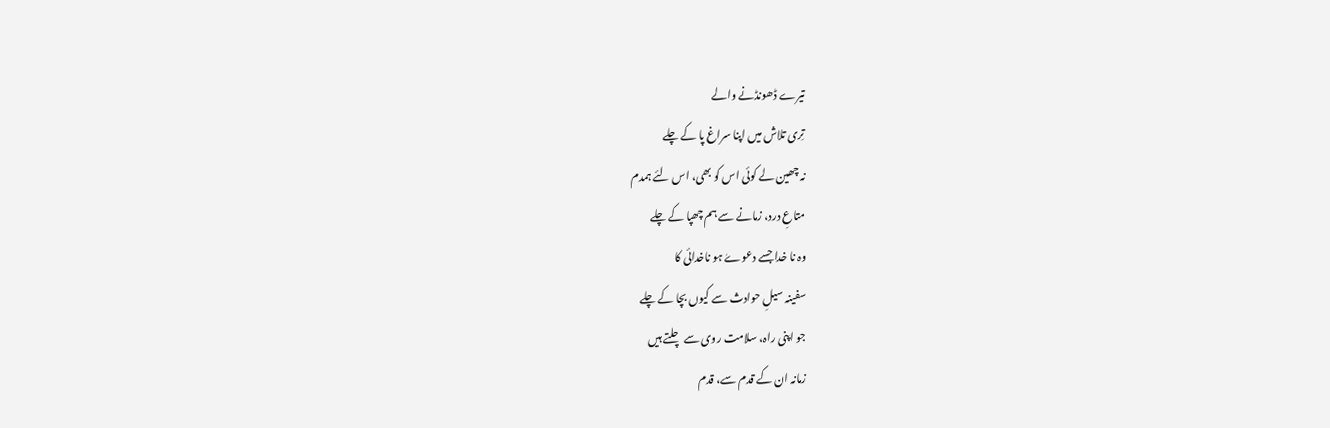تیرے ڈھونڈنے والے
تِری تلاش میں اپنا سراغ پا کے چلے
نہ چھین لے کوئی اس کو بھی، اس لئے ہمدم
متاعِ درد، زمانے سے ہم چھپا کے چلے
وہ نا خدا جسے دعوےٰ ہو ناخدائی کا
سفینہ سیلِ حوادث سے کیوں بچا کے چلے
جو اپنی راہ، سلامت روی سے چلتے ہیں
زمانہ ان کے قدم سے، قدم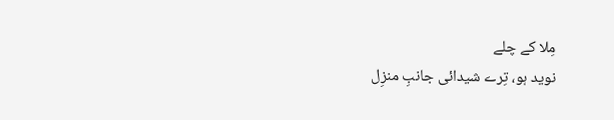مِلا کے چلے
نوید ہو، تِرے شیدائی جانبِ منزِل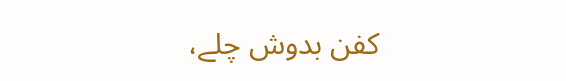کفن بدوش چلے،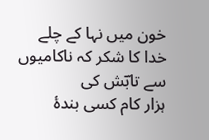خون میں نہا کے چلے
خدا کا شکر کہ ناکامیوں سے تابؔش کی
ہزار کام کسی بندۂ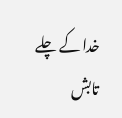خدا کے چلے
تابش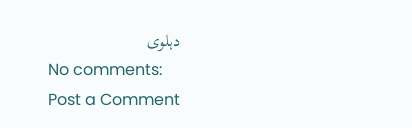دہلوی
No comments:
Post a Comment